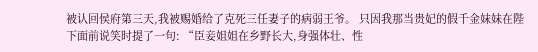被认回侯府第三天,我被赐婚给了克死三任妻子的病弱王爷。 只因我那当贵妃的假千金妹妹在陛下面前说笑时提了一句: “臣妾姐姐在乡野长大,身强体壮、性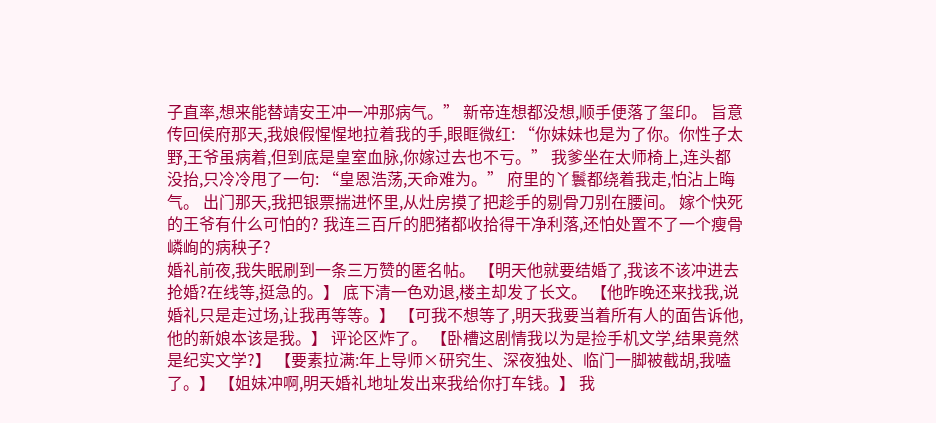子直率,想来能替靖安王冲一冲那病气。” 新帝连想都没想,顺手便落了玺印。 旨意传回侯府那天,我娘假惺惺地拉着我的手,眼眶微红: “你妹妹也是为了你。你性子太野,王爷虽病着,但到底是皇室血脉,你嫁过去也不亏。” 我爹坐在太师椅上,连头都没抬,只冷冷甩了一句: “皇恩浩荡,天命难为。” 府里的丫鬟都绕着我走,怕沾上晦气。 出门那天,我把银票揣进怀里,从灶房摸了把趁手的剔骨刀别在腰间。 嫁个快死的王爷有什么可怕的? 我连三百斤的肥猪都收拾得干净利落,还怕处置不了一个瘦骨嶙峋的病秧子?
婚礼前夜,我失眠刷到一条三万赞的匿名帖。 【明天他就要结婚了,我该不该冲进去抢婚?在线等,挺急的。】 底下清一色劝退,楼主却发了长文。 【他昨晚还来找我,说婚礼只是走过场,让我再等等。】 【可我不想等了,明天我要当着所有人的面告诉他,他的新娘本该是我。】 评论区炸了。 【卧槽这剧情我以为是捡手机文学,结果竟然是纪实文学?】 【要素拉满:年上导师×研究生、深夜独处、临门一脚被截胡,我嗑了。】 【姐妹冲啊,明天婚礼地址发出来我给你打车钱。】 我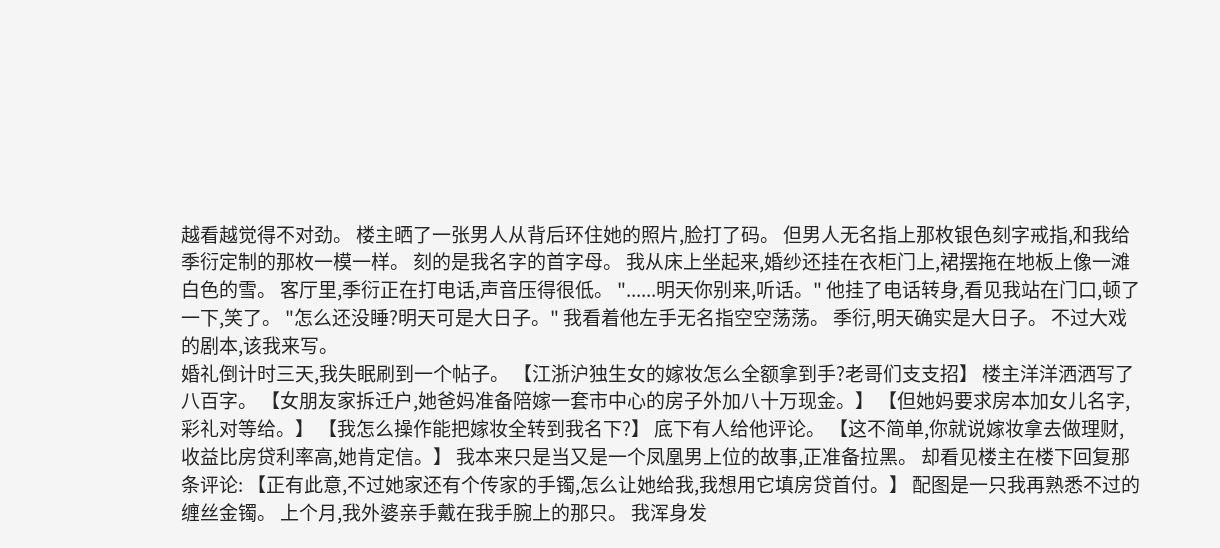越看越觉得不对劲。 楼主晒了一张男人从背后环住她的照片,脸打了码。 但男人无名指上那枚银色刻字戒指,和我给季衍定制的那枚一模一样。 刻的是我名字的首字母。 我从床上坐起来,婚纱还挂在衣柜门上,裙摆拖在地板上像一滩白色的雪。 客厅里,季衍正在打电话,声音压得很低。 "......明天你别来,听话。" 他挂了电话转身,看见我站在门口,顿了一下,笑了。 "怎么还没睡?明天可是大日子。" 我看着他左手无名指空空荡荡。 季衍,明天确实是大日子。 不过大戏的剧本,该我来写。
婚礼倒计时三天,我失眠刷到一个帖子。 【江浙沪独生女的嫁妆怎么全额拿到手?老哥们支支招】 楼主洋洋洒洒写了八百字。 【女朋友家拆迁户,她爸妈准备陪嫁一套市中心的房子外加八十万现金。】 【但她妈要求房本加女儿名字,彩礼对等给。】 【我怎么操作能把嫁妆全转到我名下?】 底下有人给他评论。 【这不简单,你就说嫁妆拿去做理财,收益比房贷利率高,她肯定信。】 我本来只是当又是一个凤凰男上位的故事,正准备拉黑。 却看见楼主在楼下回复那条评论: 【正有此意,不过她家还有个传家的手镯,怎么让她给我,我想用它填房贷首付。】 配图是一只我再熟悉不过的缠丝金镯。 上个月,我外婆亲手戴在我手腕上的那只。 我浑身发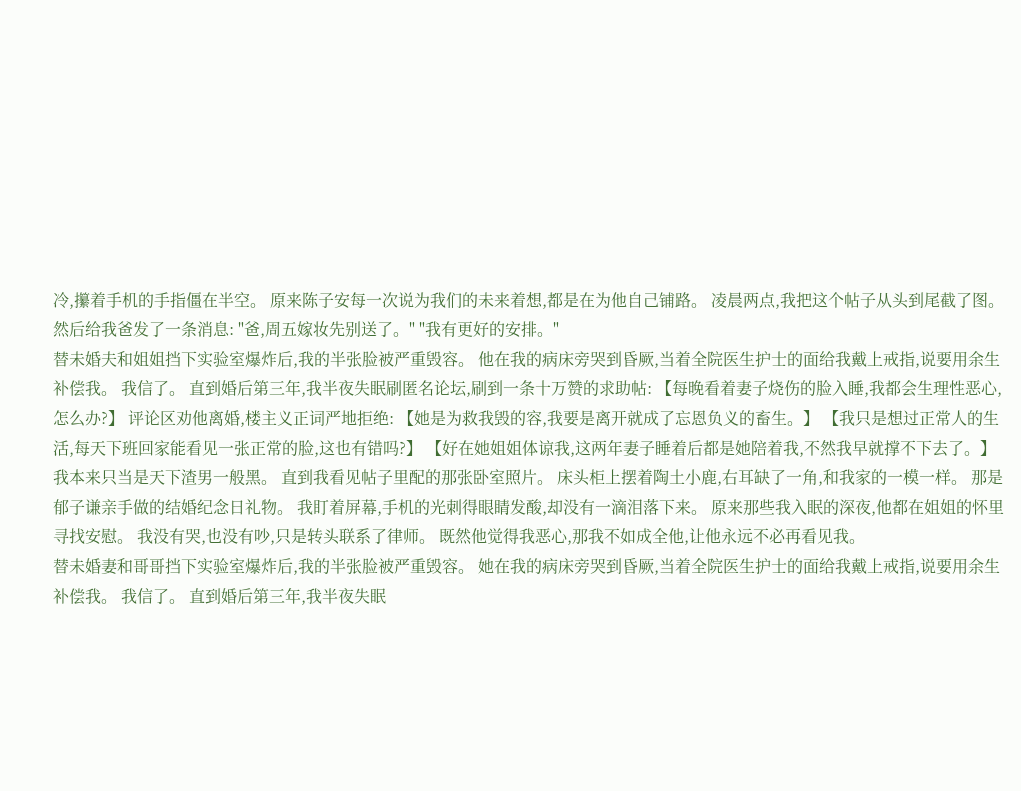冷,攥着手机的手指僵在半空。 原来陈子安每一次说为我们的未来着想,都是在为他自己铺路。 凌晨两点,我把这个帖子从头到尾截了图。 然后给我爸发了一条消息: "爸,周五嫁妆先别送了。" "我有更好的安排。"
替未婚夫和姐姐挡下实验室爆炸后,我的半张脸被严重毁容。 他在我的病床旁哭到昏厥,当着全院医生护士的面给我戴上戒指,说要用余生补偿我。 我信了。 直到婚后第三年,我半夜失眠刷匿名论坛,刷到一条十万赞的求助帖: 【每晚看着妻子烧伤的脸入睡,我都会生理性恶心,怎么办?】 评论区劝他离婚,楼主义正词严地拒绝: 【她是为救我毁的容,我要是离开就成了忘恩负义的畜生。】 【我只是想过正常人的生活,每天下班回家能看见一张正常的脸,这也有错吗?】 【好在她姐姐体谅我,这两年妻子睡着后都是她陪着我,不然我早就撑不下去了。】 我本来只当是天下渣男一般黑。 直到我看见帖子里配的那张卧室照片。 床头柜上摆着陶土小鹿,右耳缺了一角,和我家的一模一样。 那是郁子谦亲手做的结婚纪念日礼物。 我盯着屏幕,手机的光刺得眼睛发酸,却没有一滴泪落下来。 原来那些我入眠的深夜,他都在姐姐的怀里寻找安慰。 我没有哭,也没有吵,只是转头联系了律师。 既然他觉得我恶心,那我不如成全他,让他永远不必再看见我。
替未婚妻和哥哥挡下实验室爆炸后,我的半张脸被严重毁容。 她在我的病床旁哭到昏厥,当着全院医生护士的面给我戴上戒指,说要用余生补偿我。 我信了。 直到婚后第三年,我半夜失眠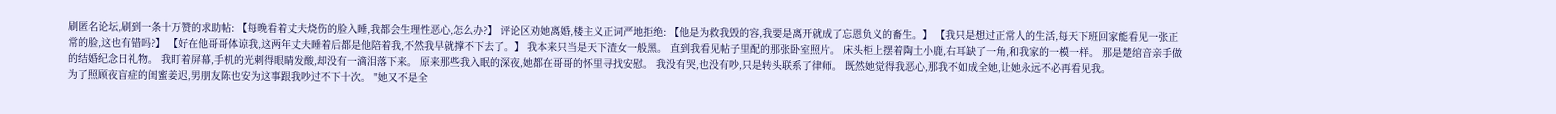刷匿名论坛,刷到一条十万赞的求助帖: 【每晚看着丈夫烧伤的脸入睡,我都会生理性恶心,怎么办?】 评论区劝她离婚,楼主义正词严地拒绝: 【他是为救我毁的容,我要是离开就成了忘恩负义的畜生。】 【我只是想过正常人的生活,每天下班回家能看见一张正常的脸,这也有错吗?】 【好在他哥哥体谅我,这两年丈夫睡着后都是他陪着我,不然我早就撑不下去了。】 我本来只当是天下渣女一般黑。 直到我看见帖子里配的那张卧室照片。 床头柜上摆着陶土小鹿,右耳缺了一角,和我家的一模一样。 那是楚绾音亲手做的结婚纪念日礼物。 我盯着屏幕,手机的光刺得眼睛发酸,却没有一滴泪落下来。 原来那些我入眠的深夜,她都在哥哥的怀里寻找安慰。 我没有哭,也没有吵,只是转头联系了律师。 既然她觉得我恶心,那我不如成全她,让她永远不必再看见我。
为了照顾夜盲症的闺蜜姜迟,男朋友陈也安为这事跟我吵过不下十次。 "她又不是全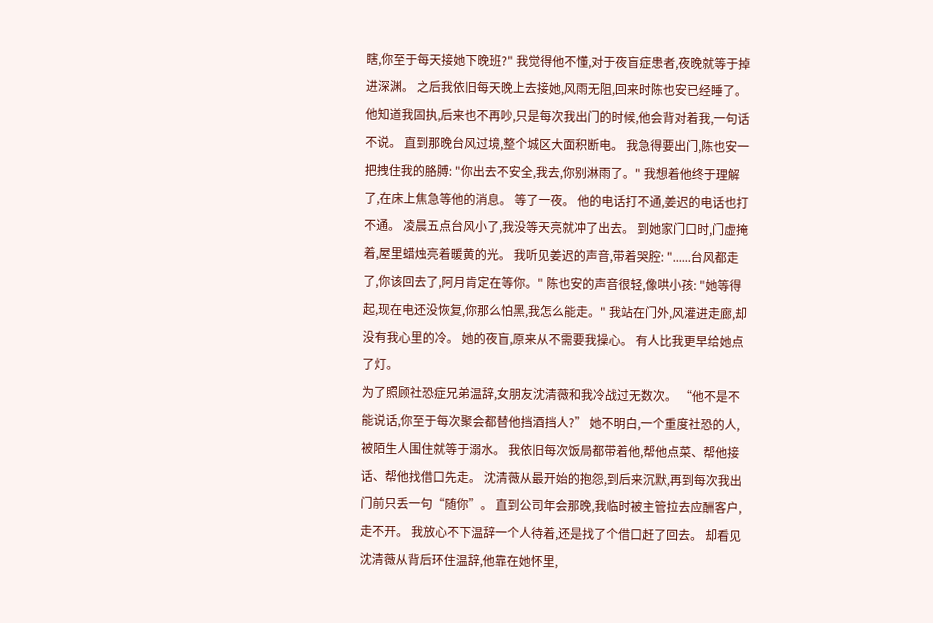瞎,你至于每天接她下晚班?" 我觉得他不懂,对于夜盲症患者,夜晚就等于掉进深渊。 之后我依旧每天晚上去接她,风雨无阻,回来时陈也安已经睡了。 他知道我固执,后来也不再吵,只是每次我出门的时候,他会背对着我,一句话不说。 直到那晚台风过境,整个城区大面积断电。 我急得要出门,陈也安一把拽住我的胳膊: "你出去不安全,我去,你别淋雨了。" 我想着他终于理解了,在床上焦急等他的消息。 等了一夜。 他的电话打不通,姜迟的电话也打不通。 凌晨五点台风小了,我没等天亮就冲了出去。 到她家门口时,门虚掩着,屋里蜡烛亮着暖黄的光。 我听见姜迟的声音,带着哭腔: "......台风都走了,你该回去了,阿月肯定在等你。" 陈也安的声音很轻,像哄小孩: "她等得起,现在电还没恢复,你那么怕黑,我怎么能走。" 我站在门外,风灌进走廊,却没有我心里的冷。 她的夜盲,原来从不需要我操心。 有人比我更早给她点了灯。
为了照顾社恐症兄弟温辞,女朋友沈清薇和我冷战过无数次。 “他不是不能说话,你至于每次聚会都替他挡酒挡人?” 她不明白,一个重度社恐的人,被陌生人围住就等于溺水。 我依旧每次饭局都带着他,帮他点菜、帮他接话、帮他找借口先走。 沈清薇从最开始的抱怨,到后来沉默,再到每次我出门前只丢一句“随你”。 直到公司年会那晚,我临时被主管拉去应酬客户,走不开。 我放心不下温辞一个人待着,还是找了个借口赶了回去。 却看见沈清薇从背后环住温辞,他靠在她怀里,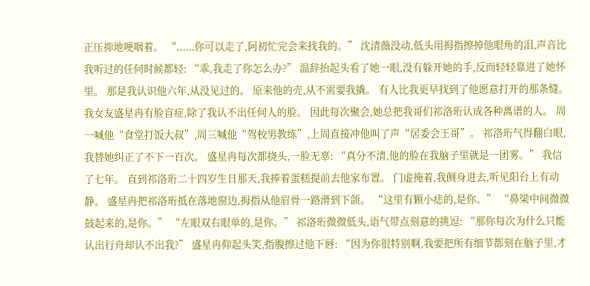正压抑地哽咽着。 “......你可以走了,阿初忙完会来找我的。” 沈清薇没动,低头用拇指擦掉他眼角的泪,声音比我听过的任何时候都轻: “乖,我走了你怎么办?” 温辞抬起头看了她一眼,没有躲开她的手,反而轻轻靠进了她怀里。 那是我认识他六年,从没见过的。 原来他的壳,从不需要我撬。 有人比我更早找到了他愿意打开的那条缝。
我女友盛星冉有脸盲症,除了我认不出任何人的脸。 因此每次聚会,她总把我哥们祁洛珩认成各种离谱的人。 周一喊他“食堂打饭大叔”,周三喊他“驾校男教练”,上周直接冲他叫了声“居委会王哥”。 祁洛珩气得翻白眼,我替她纠正了不下一百次。 盛星冉每次都挠头,一脸无辜: “真分不清,他的脸在我脑子里就是一团雾。” 我信了七年。 直到祁洛珩二十四岁生日那天,我捧着蛋糕提前去他家布置。 门虚掩着,我侧身进去,听见阳台上有动静。 盛星冉把祁洛珩抵在落地窗边,拇指从他眉骨一路滑到下颌。 “这里有颗小痣的,是你。” “鼻梁中间微微鼓起来的,是你。” “左眼双右眼单的,是你。” 祁洛珩微微低头,语气带点刻意的挑逗: “那你每次为什么只能认出行舟却认不出我?” 盛星冉仰起头笑,指腹擦过他下唇: “因为你很特别啊,我要把所有细节都刻在脑子里,才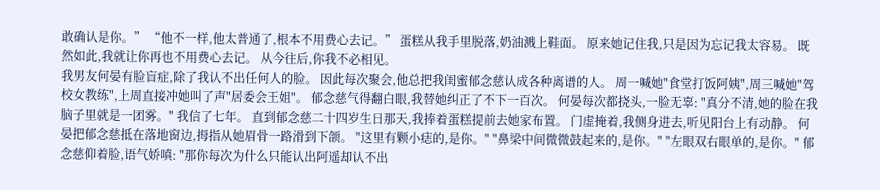敢确认是你。” “他不一样,他太普通了,根本不用费心去记。” 蛋糕从我手里脱落,奶油溅上鞋面。 原来她记住我,只是因为忘记我太容易。 既然如此,我就让你再也不用费心去记。 从今往后,你我不必相见。
我男友何晏有脸盲症,除了我认不出任何人的脸。 因此每次聚会,他总把我闺蜜郁念慈认成各种离谱的人。 周一喊她"食堂打饭阿姨",周三喊她"驾校女教练",上周直接冲她叫了声"居委会王姐"。 郁念慈气得翻白眼,我替她纠正了不下一百次。 何晏每次都挠头,一脸无辜: "真分不清,她的脸在我脑子里就是一团雾。" 我信了七年。 直到郁念慈二十四岁生日那天,我捧着蛋糕提前去她家布置。 门虚掩着,我侧身进去,听见阳台上有动静。 何晏把郁念慈抵在落地窗边,拇指从她眉骨一路滑到下颌。 "这里有颗小痣的,是你。" "鼻梁中间微微鼓起来的,是你。" "左眼双右眼单的,是你。" 郁念慈仰着脸,语气娇嗔: "那你每次为什么只能认出阿遥却认不出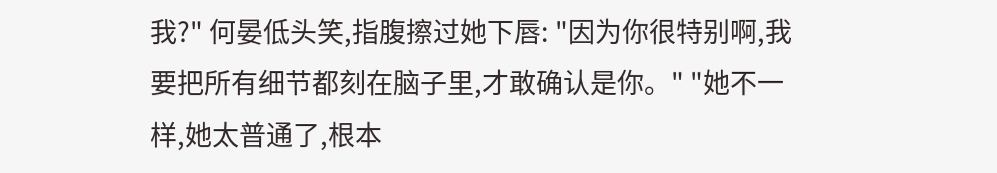我?" 何晏低头笑,指腹擦过她下唇: "因为你很特别啊,我要把所有细节都刻在脑子里,才敢确认是你。" "她不一样,她太普通了,根本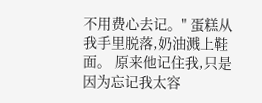不用费心去记。" 蛋糕从我手里脱落,奶油溅上鞋面。 原来他记住我,只是因为忘记我太容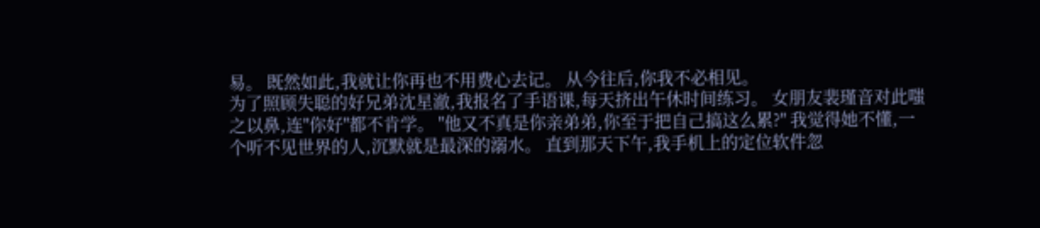易。 既然如此,我就让你再也不用费心去记。 从今往后,你我不必相见。
为了照顾失聪的好兄弟沈星澈,我报名了手语课,每天挤出午休时间练习。 女朋友裴瑾音对此嗤之以鼻,连"你好"都不肯学。 "他又不真是你亲弟弟,你至于把自己搞这么累?" 我觉得她不懂,一个听不见世界的人,沉默就是最深的溺水。 直到那天下午,我手机上的定位软件忽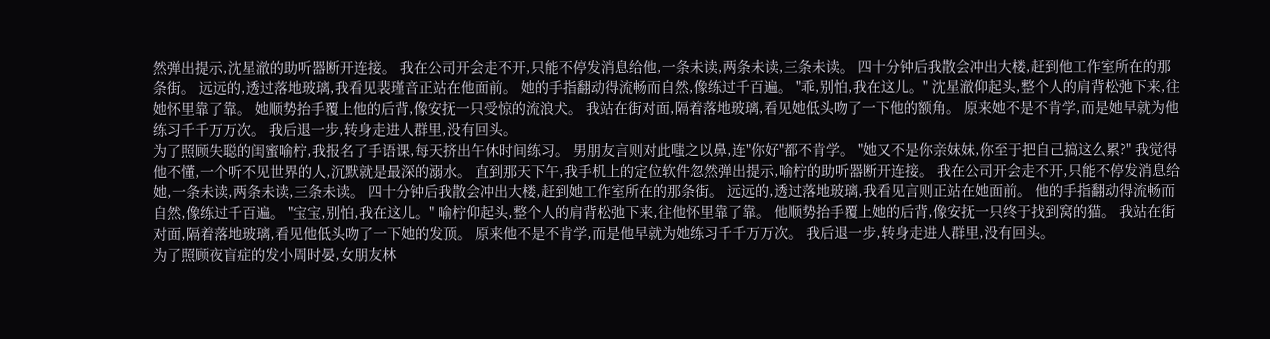然弹出提示,沈星澈的助听器断开连接。 我在公司开会走不开,只能不停发消息给他,一条未读,两条未读,三条未读。 四十分钟后我散会冲出大楼,赶到他工作室所在的那条街。 远远的,透过落地玻璃,我看见裴瑾音正站在他面前。 她的手指翻动得流畅而自然,像练过千百遍。 "乖,别怕,我在这儿。" 沈星澈仰起头,整个人的肩背松弛下来,往她怀里靠了靠。 她顺势抬手覆上他的后背,像安抚一只受惊的流浪犬。 我站在街对面,隔着落地玻璃,看见她低头吻了一下他的额角。 原来她不是不肯学,而是她早就为他练习千千万万次。 我后退一步,转身走进人群里,没有回头。
为了照顾失聪的闺蜜喻柠,我报名了手语课,每天挤出午休时间练习。 男朋友言则对此嗤之以鼻,连"你好"都不肯学。 "她又不是你亲妹妹,你至于把自己搞这么累?" 我觉得他不懂,一个听不见世界的人,沉默就是最深的溺水。 直到那天下午,我手机上的定位软件忽然弹出提示,喻柠的助听器断开连接。 我在公司开会走不开,只能不停发消息给她,一条未读,两条未读,三条未读。 四十分钟后我散会冲出大楼,赶到她工作室所在的那条街。 远远的,透过落地玻璃,我看见言则正站在她面前。 他的手指翻动得流畅而自然,像练过千百遍。 "宝宝,别怕,我在这儿。" 喻柠仰起头,整个人的肩背松弛下来,往他怀里靠了靠。 他顺势抬手覆上她的后背,像安抚一只终于找到窝的猫。 我站在街对面,隔着落地玻璃,看见他低头吻了一下她的发顶。 原来他不是不肯学,而是他早就为她练习千千万万次。 我后退一步,转身走进人群里,没有回头。
为了照顾夜盲症的发小周时晏,女朋友林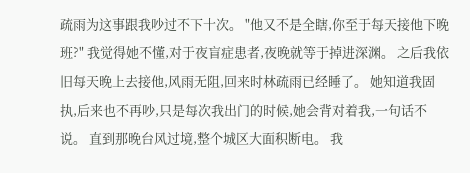疏雨为这事跟我吵过不下十次。 "他又不是全瞎,你至于每天接他下晚班?" 我觉得她不懂,对于夜盲症患者,夜晚就等于掉进深渊。 之后我依旧每天晚上去接他,风雨无阻,回来时林疏雨已经睡了。 她知道我固执,后来也不再吵,只是每次我出门的时候,她会背对着我,一句话不说。 直到那晚台风过境,整个城区大面积断电。 我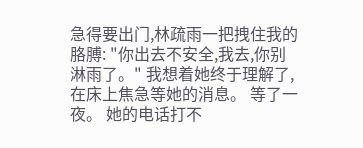急得要出门,林疏雨一把拽住我的胳膊: "你出去不安全,我去,你别淋雨了。" 我想着她终于理解了,在床上焦急等她的消息。 等了一夜。 她的电话打不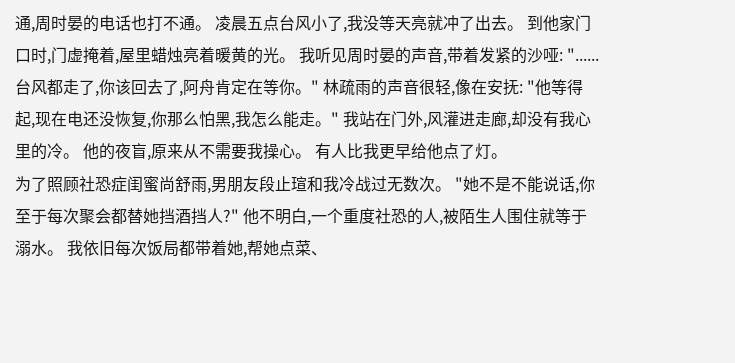通,周时晏的电话也打不通。 凌晨五点台风小了,我没等天亮就冲了出去。 到他家门口时,门虚掩着,屋里蜡烛亮着暖黄的光。 我听见周时晏的声音,带着发紧的沙哑: "......台风都走了,你该回去了,阿舟肯定在等你。" 林疏雨的声音很轻,像在安抚: "他等得起,现在电还没恢复,你那么怕黑,我怎么能走。" 我站在门外,风灌进走廊,却没有我心里的冷。 他的夜盲,原来从不需要我操心。 有人比我更早给他点了灯。
为了照顾社恐症闺蜜尚舒雨,男朋友段止瑄和我冷战过无数次。 "她不是不能说话,你至于每次聚会都替她挡酒挡人?" 他不明白,一个重度社恐的人,被陌生人围住就等于溺水。 我依旧每次饭局都带着她,帮她点菜、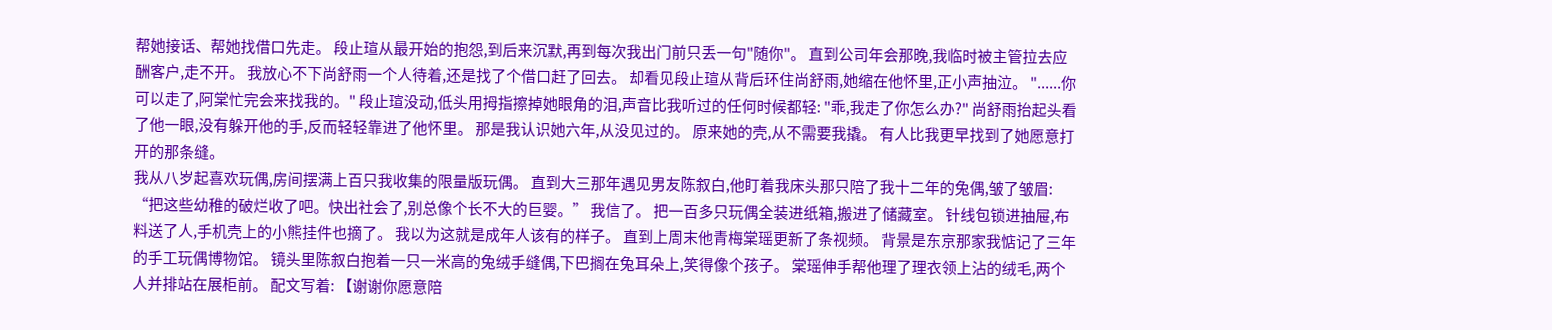帮她接话、帮她找借口先走。 段止瑄从最开始的抱怨,到后来沉默,再到每次我出门前只丢一句"随你"。 直到公司年会那晚,我临时被主管拉去应酬客户,走不开。 我放心不下尚舒雨一个人待着,还是找了个借口赶了回去。 却看见段止瑄从背后环住尚舒雨,她缩在他怀里,正小声抽泣。 "......你可以走了,阿棠忙完会来找我的。" 段止瑄没动,低头用拇指擦掉她眼角的泪,声音比我听过的任何时候都轻: "乖,我走了你怎么办?" 尚舒雨抬起头看了他一眼,没有躲开他的手,反而轻轻靠进了他怀里。 那是我认识她六年,从没见过的。 原来她的壳,从不需要我撬。 有人比我更早找到了她愿意打开的那条缝。
我从八岁起喜欢玩偶,房间摆满上百只我收集的限量版玩偶。 直到大三那年遇见男友陈叙白,他盯着我床头那只陪了我十二年的兔偶,皱了皱眉: “把这些幼稚的破烂收了吧。快出社会了,别总像个长不大的巨婴。” 我信了。 把一百多只玩偶全装进纸箱,搬进了储藏室。 针线包锁进抽屉,布料送了人,手机壳上的小熊挂件也摘了。 我以为这就是成年人该有的样子。 直到上周末他青梅棠瑶更新了条视频。 背景是东京那家我惦记了三年的手工玩偶博物馆。 镜头里陈叙白抱着一只一米高的兔绒手缝偶,下巴搁在兔耳朵上,笑得像个孩子。 棠瑶伸手帮他理了理衣领上沾的绒毛,两个人并排站在展柜前。 配文写着: 【谢谢你愿意陪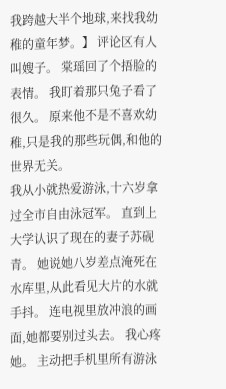我跨越大半个地球,来找我幼稚的童年梦。】 评论区有人叫嫂子。 棠瑶回了个捂脸的表情。 我盯着那只兔子看了很久。 原来他不是不喜欢幼稚,只是我的那些玩偶,和他的世界无关。
我从小就热爱游泳,十六岁拿过全市自由泳冠军。 直到上大学认识了现在的妻子苏砚青。 她说她八岁差点淹死在水库里,从此看见大片的水就手抖。 连电视里放冲浪的画面,她都要别过头去。 我心疼她。 主动把手机里所有游泳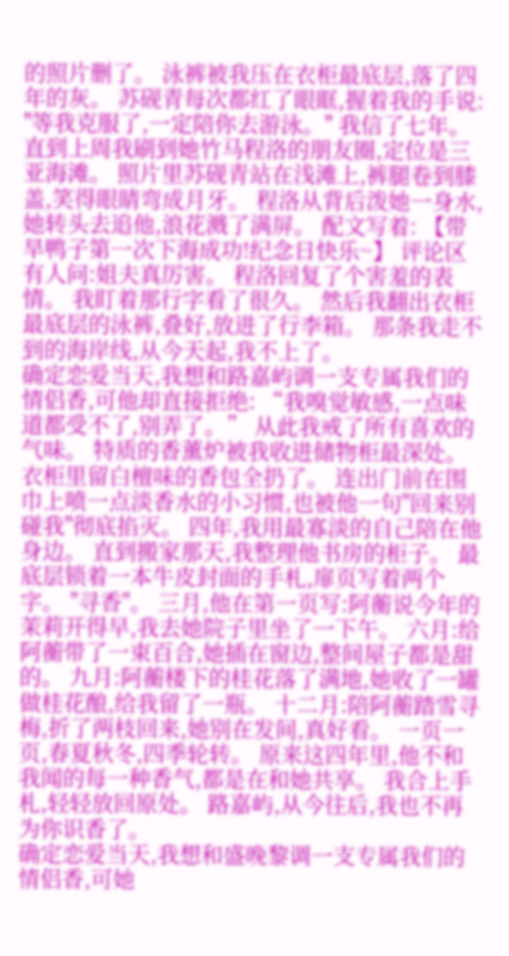的照片删了。 泳裤被我压在衣柜最底层,落了四年的灰。 苏砚青每次都红了眼眶,握着我的手说: "等我克服了,一定陪你去游泳。" 我信了七年。 直到上周我刷到她竹马程洛的朋友圈,定位是三亚海滩。 照片里苏砚青站在浅滩上,裤腿卷到膝盖,笑得眼睛弯成月牙。 程洛从背后泼她一身水,她转头去追他,浪花溅了满屏。 配文写着: 【带旱鸭子第一次下海成功!纪念日快乐~】 评论区有人问:姐夫真厉害。 程洛回复了个害羞的表情。 我盯着那行字看了很久。 然后我翻出衣柜最底层的泳裤,叠好,放进了行李箱。 那条我走不到的海岸线,从今天起,我不上了。
确定恋爱当天,我想和路嘉屿调一支专属我们的情侣香,可他却直接拒绝: “我嗅觉敏感,一点味道都受不了,别弄了。” 从此我戒了所有喜欢的气味。 特质的香薰炉被我收进储物柜最深处。 衣柜里留白檀味的香包全扔了。 连出门前在围巾上喷一点淡香水的小习惯,也被他一句"回来别碰我"彻底掐灭。 四年,我用最寡淡的自己陪在他身边。 直到搬家那天,我整理他书房的柜子。 最底层锁着一本牛皮封面的手札,扉页写着两个字。 "寻香"。 三月,他在第一页写:阿蘅说今年的茉莉开得早,我去她院子里坐了一下午。 六月:给阿蘅带了一束百合,她插在窗边,整间屋子都是甜的。 九月:阿蘅楼下的桂花落了满地,她收了一罐做桂花酿,给我留了一瓶。 十二月:陪阿蘅踏雪寻梅,折了两枝回来,她别在发间,真好看。 一页一页,春夏秋冬,四季轮转。 原来这四年里,他不和我闻的每一种香气,都是在和她共享。 我合上手札,轻轻放回原处。 路嘉屿,从今往后,我也不再为你识香了。
确定恋爱当天,我想和盛晚黎调一支专属我们的情侣香,可她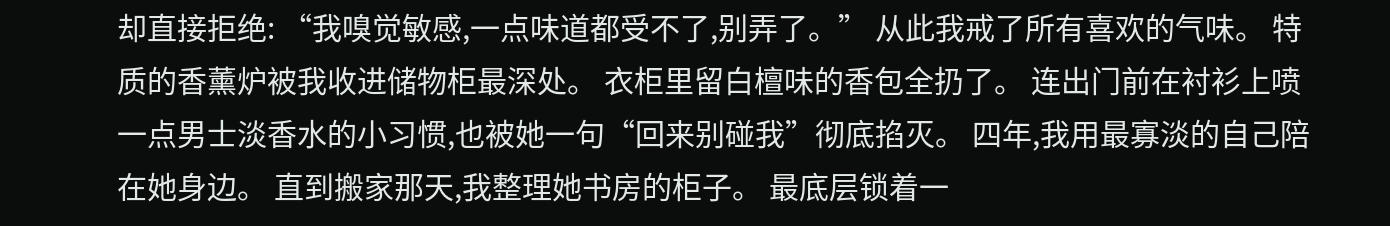却直接拒绝: “我嗅觉敏感,一点味道都受不了,别弄了。” 从此我戒了所有喜欢的气味。 特质的香薰炉被我收进储物柜最深处。 衣柜里留白檀味的香包全扔了。 连出门前在衬衫上喷一点男士淡香水的小习惯,也被她一句“回来别碰我”彻底掐灭。 四年,我用最寡淡的自己陪在她身边。 直到搬家那天,我整理她书房的柜子。 最底层锁着一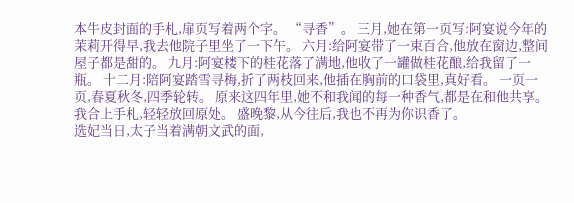本牛皮封面的手札,扉页写着两个字。 “寻香”。 三月,她在第一页写:阿宴说今年的茉莉开得早,我去他院子里坐了一下午。 六月:给阿宴带了一束百合,他放在窗边,整间屋子都是甜的。 九月:阿宴楼下的桂花落了满地,他收了一罐做桂花酿,给我留了一瓶。 十二月:陪阿宴踏雪寻梅,折了两枝回来,他插在胸前的口袋里,真好看。 一页一页,春夏秋冬,四季轮转。 原来这四年里,她不和我闻的每一种香气,都是在和他共享。 我合上手札,轻轻放回原处。 盛晚黎,从今往后,我也不再为你识香了。
选妃当日,太子当着满朝文武的面,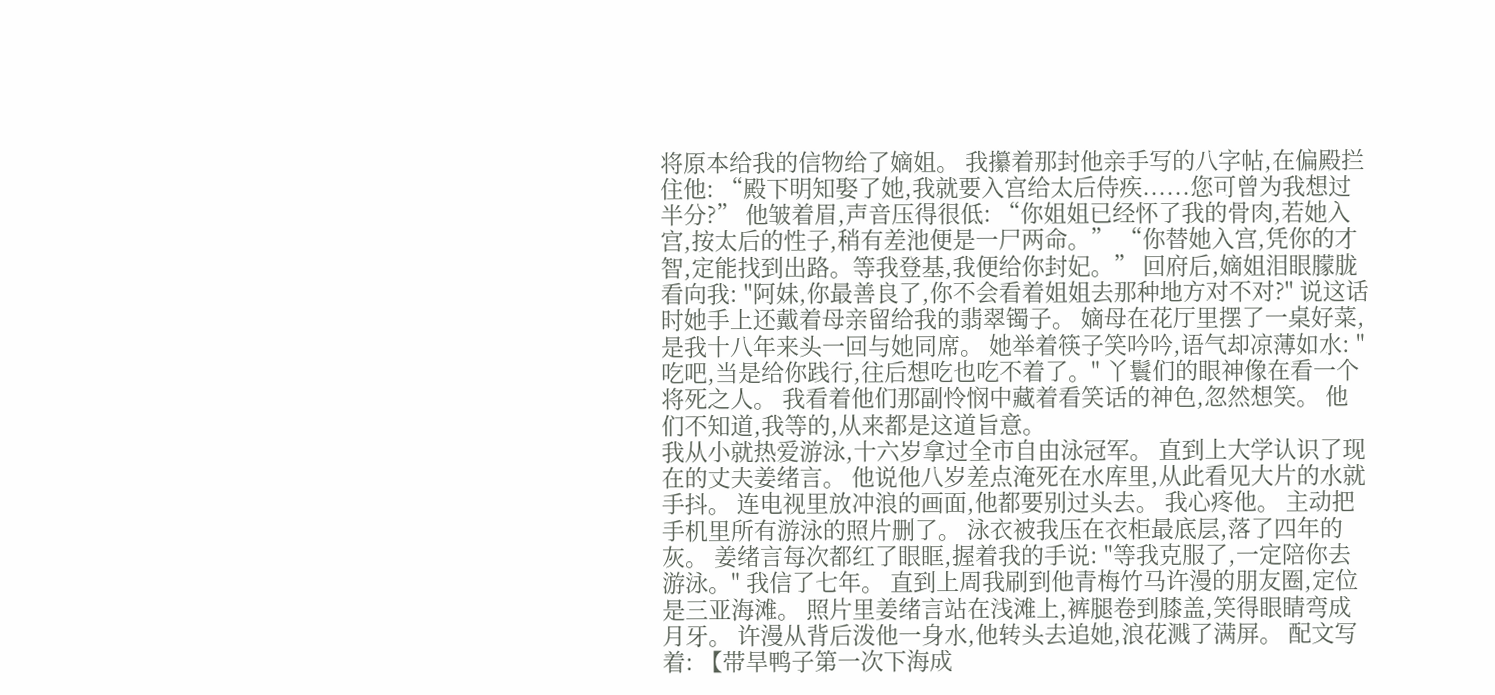将原本给我的信物给了嫡姐。 我攥着那封他亲手写的八字帖,在偏殿拦住他: “殿下明知娶了她,我就要入宫给太后侍疾......您可曾为我想过半分?” 他皱着眉,声音压得很低: “你姐姐已经怀了我的骨肉,若她入宫,按太后的性子,稍有差池便是一尸两命。” “你替她入宫,凭你的才智,定能找到出路。等我登基,我便给你封妃。” 回府后,嫡姐泪眼朦胧看向我: "阿妹,你最善良了,你不会看着姐姐去那种地方对不对?" 说这话时她手上还戴着母亲留给我的翡翠镯子。 嫡母在花厅里摆了一桌好菜,是我十八年来头一回与她同席。 她举着筷子笑吟吟,语气却凉薄如水: "吃吧,当是给你践行,往后想吃也吃不着了。" 丫鬟们的眼神像在看一个将死之人。 我看着他们那副怜悯中藏着看笑话的神色,忽然想笑。 他们不知道,我等的,从来都是这道旨意。
我从小就热爱游泳,十六岁拿过全市自由泳冠军。 直到上大学认识了现在的丈夫姜绪言。 他说他八岁差点淹死在水库里,从此看见大片的水就手抖。 连电视里放冲浪的画面,他都要别过头去。 我心疼他。 主动把手机里所有游泳的照片删了。 泳衣被我压在衣柜最底层,落了四年的灰。 姜绪言每次都红了眼眶,握着我的手说: "等我克服了,一定陪你去游泳。" 我信了七年。 直到上周我刷到他青梅竹马许漫的朋友圈,定位是三亚海滩。 照片里姜绪言站在浅滩上,裤腿卷到膝盖,笑得眼睛弯成月牙。 许漫从背后泼他一身水,他转头去追她,浪花溅了满屏。 配文写着: 【带旱鸭子第一次下海成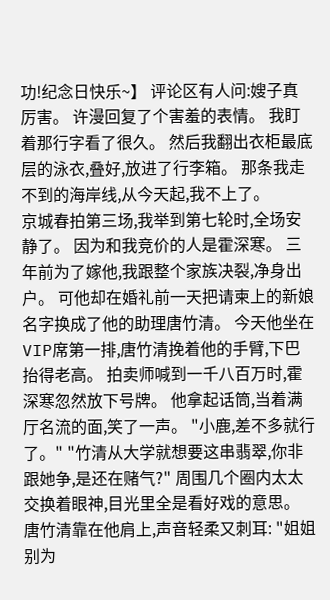功!纪念日快乐~】 评论区有人问:嫂子真厉害。 许漫回复了个害羞的表情。 我盯着那行字看了很久。 然后我翻出衣柜最底层的泳衣,叠好,放进了行李箱。 那条我走不到的海岸线,从今天起,我不上了。
京城春拍第三场,我举到第七轮时,全场安静了。 因为和我竞价的人是霍深寒。 三年前为了嫁他,我跟整个家族决裂,净身出户。 可他却在婚礼前一天把请柬上的新娘名字换成了他的助理唐竹清。 今天他坐在VIP席第一排,唐竹清挽着他的手臂,下巴抬得老高。 拍卖师喊到一千八百万时,霍深寒忽然放下号牌。 他拿起话筒,当着满厅名流的面,笑了一声。 "小鹿,差不多就行了。" "竹清从大学就想要这串翡翠,你非跟她争,是还在赌气?" 周围几个圈内太太交换着眼神,目光里全是看好戏的意思。 唐竹清靠在他肩上,声音轻柔又刺耳: "姐姐别为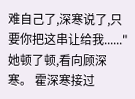难自己了,深寒说了,只要你把这串让给我......" 她顿了顿,看向顾深寒。 霍深寒接过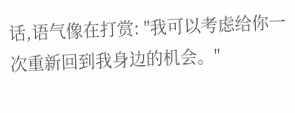话,语气像在打赏: "我可以考虑给你一次重新回到我身边的机会。"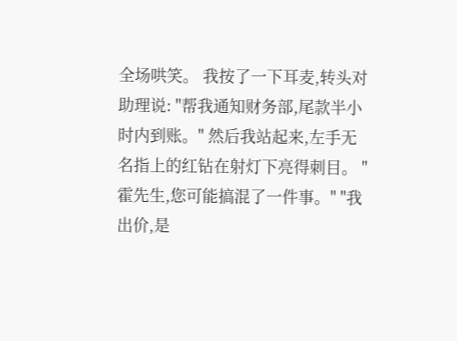全场哄笑。 我按了一下耳麦,转头对助理说: "帮我通知财务部,尾款半小时内到账。" 然后我站起来,左手无名指上的红钻在射灯下亮得刺目。 "霍先生,您可能搞混了一件事。" "我出价,是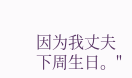因为我丈夫下周生日。"